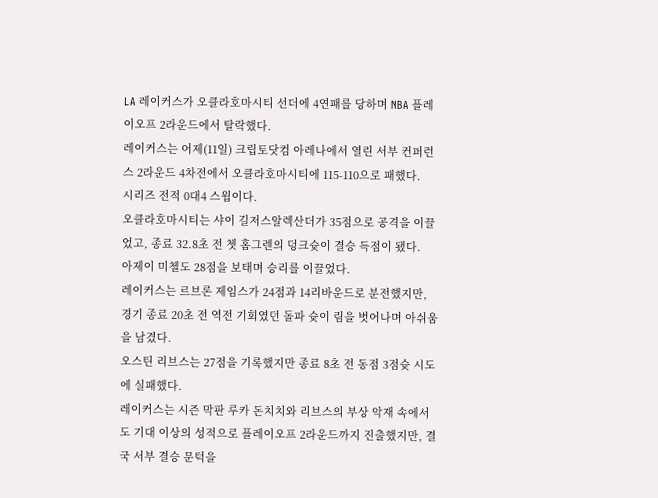LA 레이커스가 오클라호마시티 선더에 4연패를 당하며 NBA 플레이오프 2라운드에서 탈락했다.
레이커스는 어제(11일) 크립토닷컴 아레나에서 열린 서부 컨퍼런스 2라운드 4차전에서 오클라호마시티에 115-110으로 패했다.
시리즈 전적 0대4 스윕이다.
오클라호마시티는 샤이 길저스알렉산더가 35점으로 공격을 이끌었고, 종료 32.8초 전 쳇 홈그렌의 덩크슛이 결승 득점이 됐다.
아제이 미첼도 28점을 보태며 승리를 이끌었다.
레이커스는 르브론 제임스가 24점과 14리바운드로 분전했지만, 경기 종료 20초 전 역전 기회였던 돌파 슛이 림을 벗어나며 아쉬움을 남겼다.
오스틴 리브스는 27점을 기록했지만 종료 8초 전 동점 3점슛 시도에 실패했다.
레이커스는 시즌 막판 루카 돈치치와 리브스의 부상 악재 속에서도 기대 이상의 성적으로 플레이오프 2라운드까지 진출했지만, 결국 서부 결승 문턱을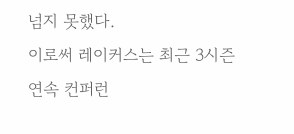넘지 못했다.
이로써 레이커스는 최근 3시즌 연속 컨퍼런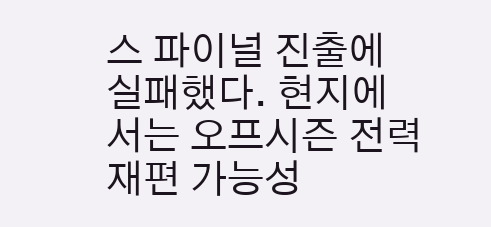스 파이널 진출에 실패했다. 현지에서는 오프시즌 전력 재편 가능성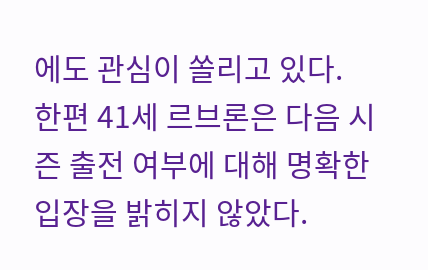에도 관심이 쏠리고 있다.
한편 41세 르브론은 다음 시즌 출전 여부에 대해 명확한 입장을 밝히지 않았다.